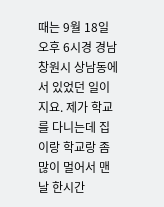때는 9월 18일 오후 6시경 경남 창원시 상남동에서 있었던 일이지요. 제가 학교를 다니는데 집이랑 학교랑 좀 많이 멀어서 맨날 한시간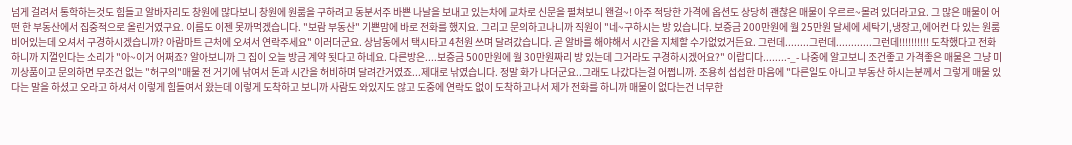넘게 걸려서 통학하는것도 힘들고 알바자리도 창원에 많다보니 창원에 원룸을 구하려고 동분서주 바쁜 나날을 보내고 있는차에 교차로 신문을 펼쳐보니 왠걸~! 아주 적당한 가격에 옵션도 상당히 괜찮은 매물이 우르르~몰려 있더라고요. 그 많은 매물이 어떤 한 부동산에서 집중적으로 올린거였구요. 이름도 이젠 못까먹겠습니다. "보람 부동산" 기쁜맘에 바로 전화를 했지요. 그리고 문의하고나니까 직원이 "네~구하시는 방 있습니다. 보증금 200만원에 월 25만원 달세에 세탁기,냉장고,에어컨 다 있는 원룸 비어있는데 오셔서 구경하시겠습니까? 아람마트 근처에 오셔서 연락주세요" 이러더군요. 상남동에서 택시타고 4천원 쓰며 달려갔습니다. 곧 알바를 해야해서 시간을 지체할 수가없었거든요. 그런데........그런데............그런데!!!!!!!!!! 도착했다고 전화하니까 지껄인다는 소리가 "아~이거 어쩌죠? 알아보니까 그 집이 오늘 방금 계약 됫다고 하네요. 다른방은....보증금 500만원에 월 30만원짜리 방 있는데 그거라도 구경하시겠어요?" 이랍디다........-_- 나중에 알고보니 조건좋고 가격좋은 매물은 그냥 미끼상품이고 문의하면 무조건 없는 "허구의"매물 전 거기에 낚여서 돈과 시간을 허비하며 달려간거였죠...제대로 낚였습니다. 정말 화가 나더군요..그래도 나갔다는걸 어쩝니까. 조용히 섭섭한 마음에 "다른일도 아니고 부동산 하시는분께서 그렇게 매물 있다는 말을 하셨고 오라고 하셔서 이렇게 힘들여서 왔는데 이렇게 도착하고 보니까 사람도 와있지도 않고 도중에 연락도 없이 도착하고나서 제가 전화를 하니까 매물이 없다는건 너무한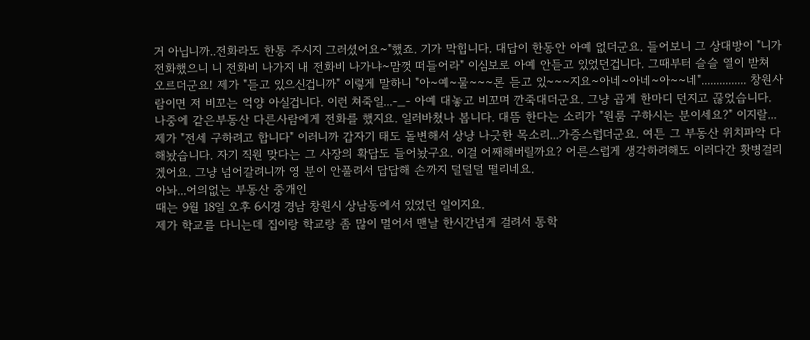거 아닙니까..전화라도 한통 주시지 그러셨어요~"했죠. 기가 막힙니다. 대답이 한동안 아예 없더군요. 들어보니 그 상대방이 "니가 전화했으니 니 전화비 나가지 내 전화비 나가냐~맘껏 떠들어라" 이심보로 아예 안듣고 있었던겁니다. 그때부터 슬슬 열이 받쳐 오르더군요! 제가 "듣고 있으신겁니까" 이렇게 말하니 "아~예~물~~~론 듣고 있~~~지요~아네~아네~아~~네"............... 창원사람이면 저 비꼬는 억양 아실겁니다. 이런 쳐죽일...-_- 아예 대놓고 비꼬며 깐죽대더군요. 그냥 곱게 한마디 던지고 끊었습니다. 나중에 같은부동산 다른사람에게 전화를 했지요. 일러바쳤나 봅니다. 대뜸 한다는 소리가 "원룸 구하시는 분이세요?" 이지랄... 제가 "전세 구하려고 합니다" 이러니까 갑자기 태도 돌변해서 상냥 나긋한 목소리...가증스럽더군요. 여튼 그 부동산 위치파악 다 해놨습니다. 자기 직원 맞다는 그 사장의 확답도 들어놨구요. 이걸 어째해버릴까요? 어른스럽게 생각하려해도 이러다간 홧병걸리겠어요. 그냥 넘어갈려니까 영 분이 안풀려서 답답해 손까지 덜덜덜 떨리네요.
아놔...어의없는 부동산 중개인
때는 9월 18일 오후 6시경 경남 창원시 상남동에서 있었던 일이지요.
제가 학교를 다니는데 집이랑 학교랑 좀 많이 멀어서 맨날 한시간넘게 걸려서 통학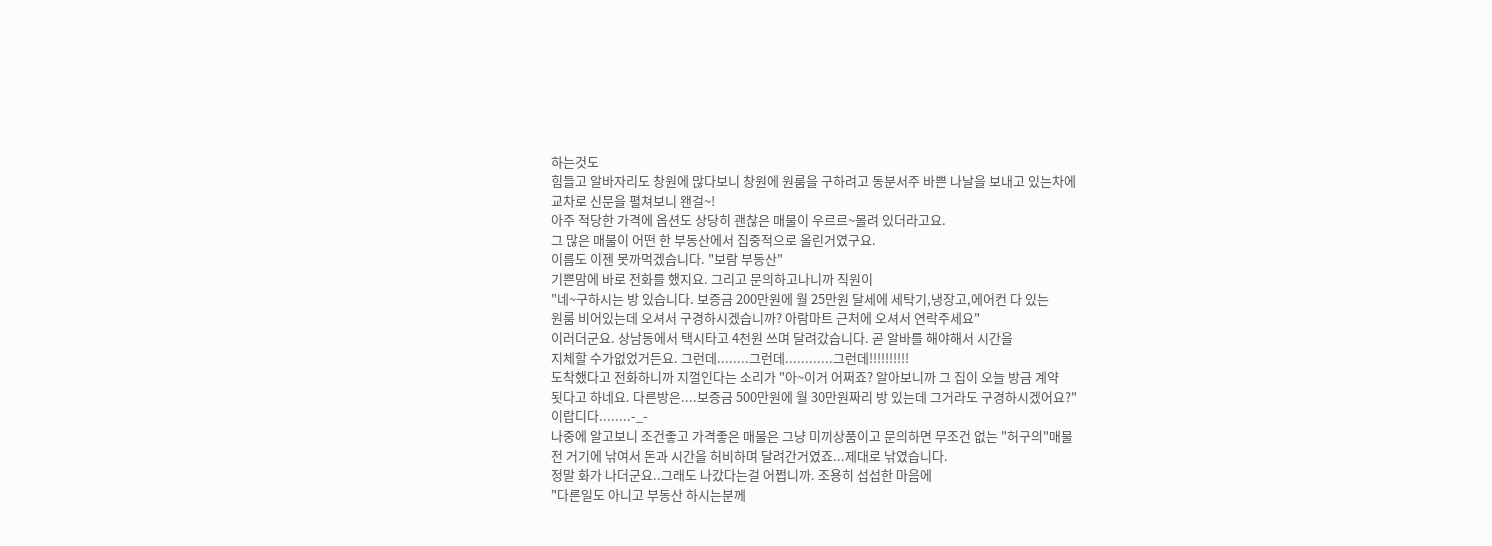하는것도
힘들고 알바자리도 창원에 많다보니 창원에 원룸을 구하려고 동분서주 바쁜 나날을 보내고 있는차에
교차로 신문을 펼쳐보니 왠걸~!
아주 적당한 가격에 옵션도 상당히 괜찮은 매물이 우르르~몰려 있더라고요.
그 많은 매물이 어떤 한 부동산에서 집중적으로 올린거였구요.
이름도 이젠 못까먹겠습니다. "보람 부동산"
기쁜맘에 바로 전화를 했지요. 그리고 문의하고나니까 직원이
"네~구하시는 방 있습니다. 보증금 200만원에 월 25만원 달세에 세탁기,냉장고,에어컨 다 있는
원룸 비어있는데 오셔서 구경하시겠습니까? 아람마트 근처에 오셔서 연락주세요"
이러더군요. 상남동에서 택시타고 4천원 쓰며 달려갔습니다. 곧 알바를 해야해서 시간을
지체할 수가없었거든요. 그런데........그런데............그런데!!!!!!!!!!
도착했다고 전화하니까 지껄인다는 소리가 "아~이거 어쩌죠? 알아보니까 그 집이 오늘 방금 계약
됫다고 하네요. 다른방은....보증금 500만원에 월 30만원짜리 방 있는데 그거라도 구경하시겠어요?"
이랍디다........-_-
나중에 알고보니 조건좋고 가격좋은 매물은 그냥 미끼상품이고 문의하면 무조건 없는 "허구의"매물
전 거기에 낚여서 돈과 시간을 허비하며 달려간거였죠...제대로 낚였습니다.
정말 화가 나더군요..그래도 나갔다는걸 어쩝니까. 조용히 섭섭한 마음에
"다른일도 아니고 부동산 하시는분께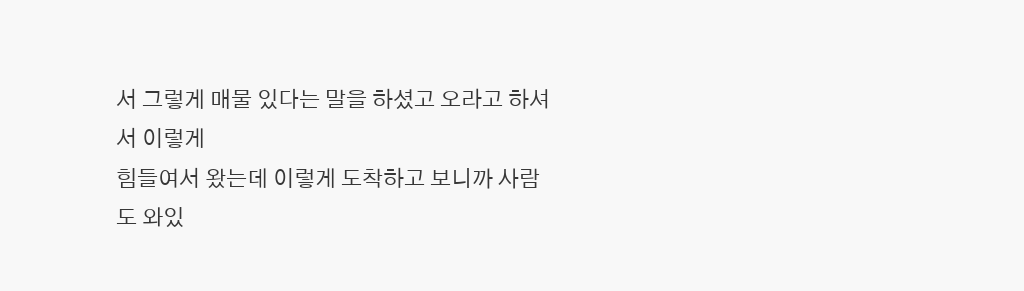서 그렇게 매물 있다는 말을 하셨고 오라고 하셔서 이렇게
힘들여서 왔는데 이렇게 도착하고 보니까 사람도 와있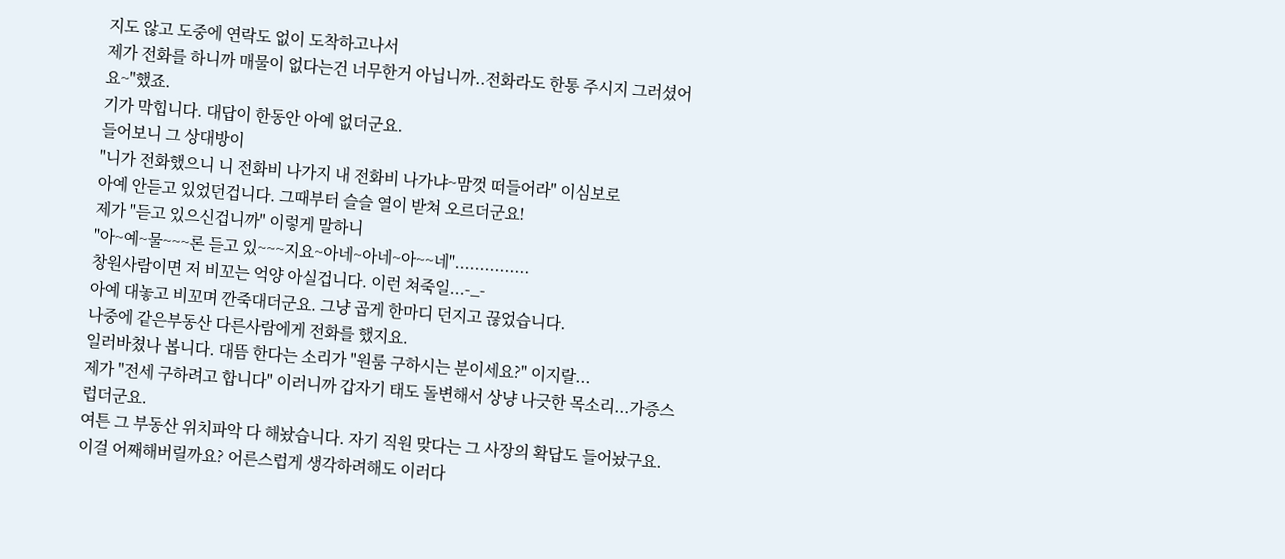지도 않고 도중에 연락도 없이 도착하고나서
제가 전화를 하니까 매물이 없다는건 너무한거 아닙니까..전화라도 한통 주시지 그러셨어요~"했죠.
기가 막힙니다. 대답이 한동안 아예 없더군요.
들어보니 그 상대방이
"니가 전화했으니 니 전화비 나가지 내 전화비 나가냐~맘껏 떠들어라" 이심보로
아예 안듣고 있었던겁니다. 그때부터 슬슬 열이 받쳐 오르더군요!
제가 "듣고 있으신겁니까" 이렇게 말하니
"아~예~물~~~론 듣고 있~~~지요~아네~아네~아~~네"...............
창원사람이면 저 비꼬는 억양 아실겁니다. 이런 쳐죽일...-_-
아예 대놓고 비꼬며 깐죽대더군요. 그냥 곱게 한마디 던지고 끊었습니다.
나중에 같은부동산 다른사람에게 전화를 했지요.
일러바쳤나 봅니다. 대뜸 한다는 소리가 "원룸 구하시는 분이세요?" 이지랄...
제가 "전세 구하려고 합니다" 이러니까 갑자기 태도 돌변해서 상냥 나긋한 목소리...가증스럽더군요.
여튼 그 부동산 위치파악 다 해놨습니다. 자기 직원 맞다는 그 사장의 확답도 들어놨구요.
이걸 어째해버릴까요? 어른스럽게 생각하려해도 이러다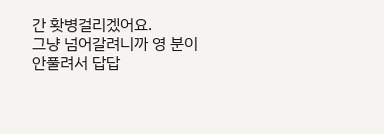간 홧병걸리겠어요.
그냥 넘어갈려니까 영 분이 안풀려서 답답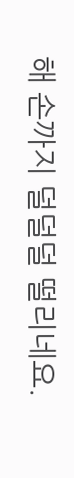해 손까지 덜덜덜 떨리네요.